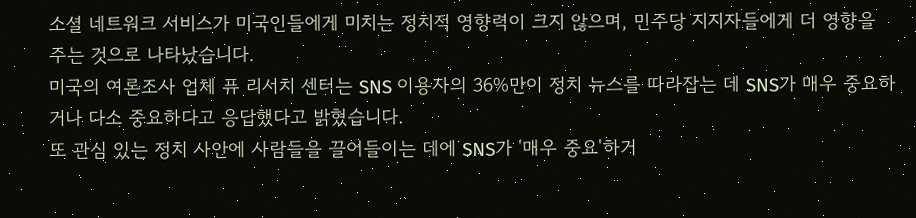소셜 네트워크 서비스가 미국인들에게 미치는 정치적 영향력이 크지 않으며, 민주당 지지자들에게 더 영향을 주는 것으로 나타났습니다.
미국의 여론조사 업체 퓨 리서치 센터는 SNS 이용자의 36%만이 정치 뉴스를 따라잡는 데 SNS가 매우 중요하거나 다소 중요하다고 응답했다고 밝혔습니다.
또 관심 있는 정치 사안에 사람들을 끌어들이는 데에 SNS가 '매우 중요'하거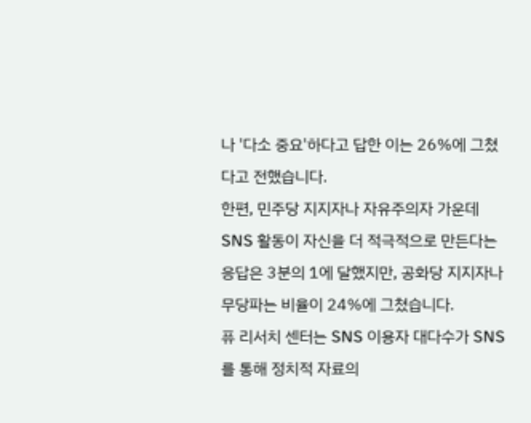나 '다소 중요'하다고 답한 이는 26%에 그쳤다고 전했습니다.
한편, 민주당 지지자나 자유주의자 가운데 SNS 활동이 자신을 더 적극적으로 만든다는 응답은 3분의 1에 달했지만, 공화당 지지자나 무당파는 비율이 24%에 그쳤습니다.
퓨 리서치 센터는 SNS 이용자 대다수가 SNS를 통해 정치적 자료의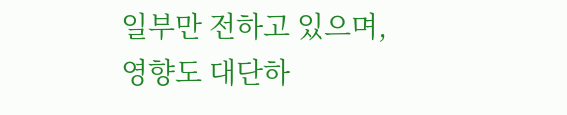일부만 전하고 있으며, 영향도 대단하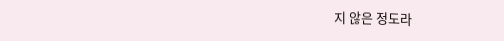지 않은 정도라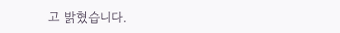고 밝혔습니다.